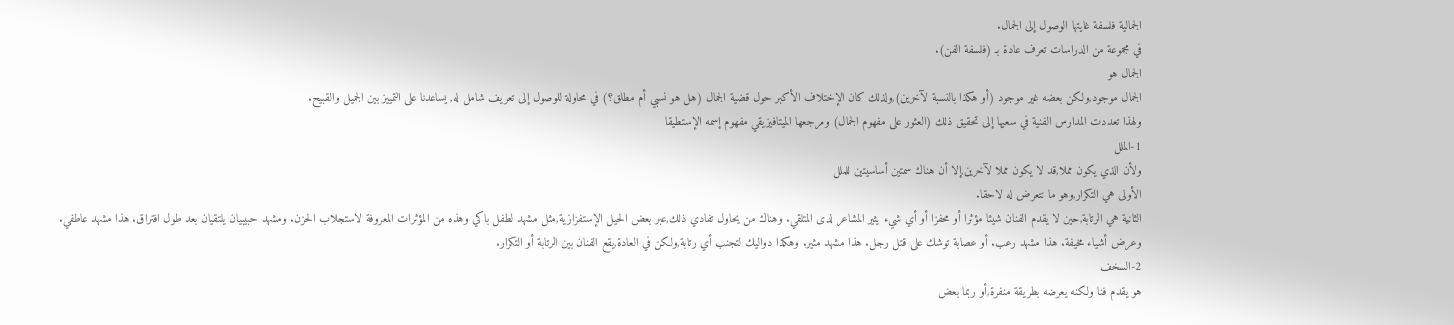الجمالية فلسفة غايتها الوصول إلى الجمال.
في مجموعة من الدراسات تعرف عادة بـ (فلسفة الفن).
الجمال هو
الجمال موجود,ولكن بعضه غير موجود (أو هكذا بالنسبة لآخرين),ولذلك كان الإختلاف الأكبر حول قضية الجمال (هل هو نسبي أم مطلق؟) في محاولة للوصول إلى تعريف شامل له, يساعدنا على التمييز بين الجميل والقبيح.
ولهذا تعددت المدارس الفنية في سعيها إلى تحقيق ذلك (العثور على مفهوم الجمال) ومرجعها الميتافيزيقي مفهوم إسمه الإستطيقا
1-الملل
ولأن الذي يكون مملا,قد لا يكون مملا لآخرين,إلا أن هناك سمتين أساسيتين للملل
الأولى هي التكرار,وهو ما نتعرض له لاحقا.
الثانية هي الرتابة,حين لا يقدم الفنان شيئا مؤثرا أو محفزا أو أي شيء يثير المشاعر لدى المتلقي. وهناك من يحاول تفادي ذلك,عبر بعض الحيل الإستفزازية,مثل مشهد لطفل باكي وهذه من المؤثرات المعروفة لاستجلاب الحزن. ومشهد حبيبيان يلتقيان بعد طول افتراق. هذا مشهد عاطفي. وعرض أشياء مخيفة. هذا مشهد رعب. أو عصابة توشك على قتل رجل. هذا مشهد مثير. وهكذا دواليك لتجنب أي رتابة,ولكن في العادة,يقع الفنان بين الرتابة أو التكرار.
2-السخف
هو يقدم فنا ولكنه يعرضه بطريقة منفرة,أو ربما بعض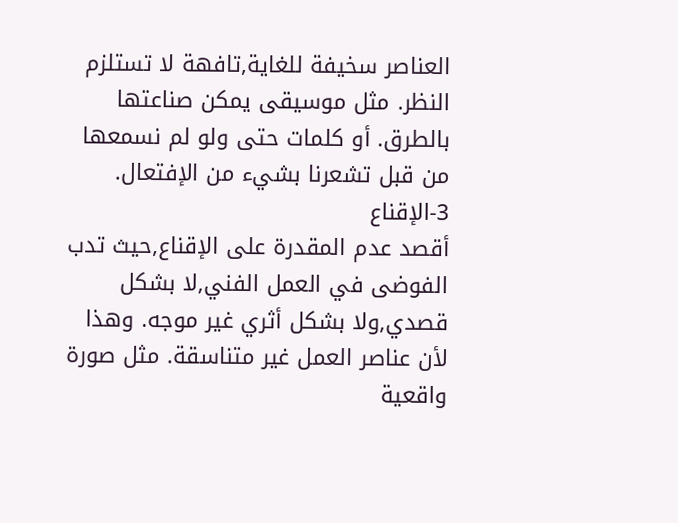العناصر سخيفة للغاية,تافهة لا تستلزم النظر. مثل موسيقى يمكن صناعتها بالطرق. أو كلمات حتى ولو لم نسمعها من قبل تشعرنا بشيء من الإفتعال.
3-الإقناع
أقصد عدم المقدرة على الإقناع,حيث تدب الفوضى في العمل الفني,لا بشكل قصدي,ولا بشكل أثري غير موجه. وهذا لأن عناصر العمل غير متناسقة. مثل صورة واقعية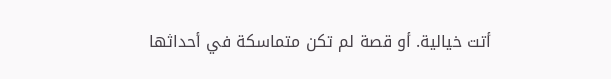أتت خيالية. أو قصة لم تكن متماسكة في أحداثها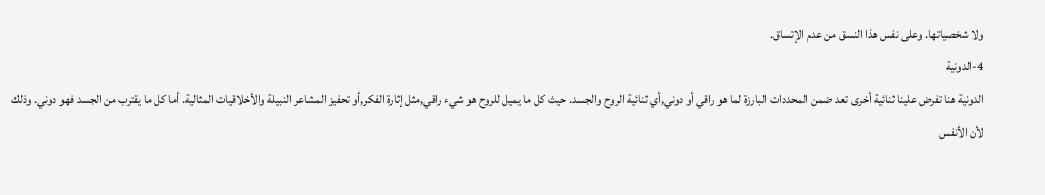ولا شخصياتها. وعلى نفس هذا النسق من عدم الإتساق.
4-الدونية
الدونية هنا تفرض علينا ثنائية أخرى تعد ضمن المحددات البارزة لما هو راقي أو دوني,أي ثنائية الروح والجسد. حيث كل ما يميل للروح هو شيء راقي,مثل إثارة الفكر,أو تحفيز المشاعر النبيلة والأخلاقيات المثالية. أما كل ما يقترب من الجسد فهو دوني. وذلك لأن الأنفس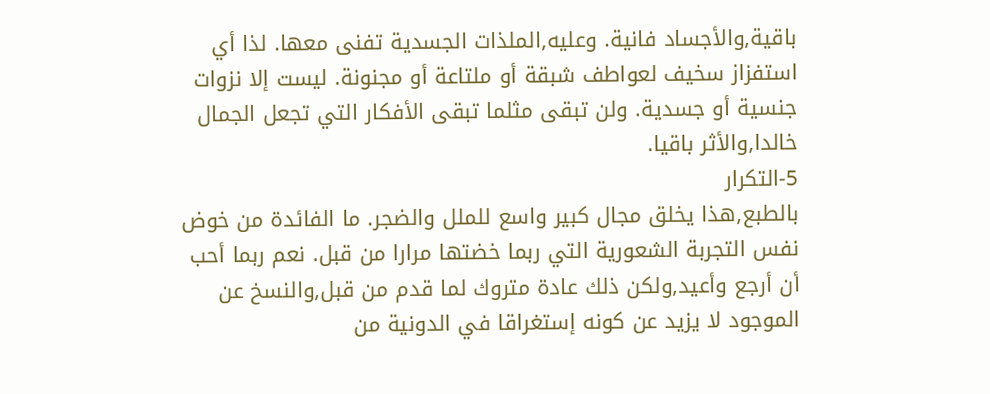باقية,والأجساد فانية. وعليه,الملذات الجسدية تفنى معها. لذا أي استفزاز سخيف لعواطف شبقة أو ملتاعة أو مجنونة. ليست إلا نزوات جنسية أو جسدية. ولن تبقى مثلما تبقى الأفكار التي تجعل الجمال خالدا,والأثر باقيا.
5-التكرار
بالطبع,هذا يخلق مجال كبير واسع للملل والضجر. ما الفائدة من خوض نفس التجربة الشعورية التي ربما خضتها مرارا من قبل. نعم ربما أحب أن أرجع وأعيد,ولكن ذلك عادة متروك لما قدم من قبل,والنسخ عن الموجود لا يزيد عن كونه إستغراقا في الدونية من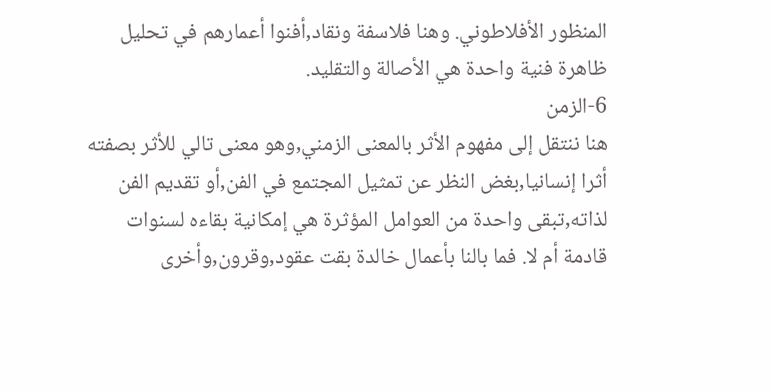المنظور الأفلاطوني. وهنا فلاسفة ونقاد,أفنوا أعمارهم في تحليل ظاهرة فنية واحدة هي الأصالة والتقليد.
6-الزمن
هنا ننتقل إلى مفهوم الأثر بالمعنى الزمني,وهو معنى تالي للأثر بصفته أثرا إنسانيا,بغض النظر عن تمثيل المجتمع في الفن,أو تقديم الفن لذاته,تبقى واحدة من العوامل المؤثرة هي إمكانية بقاءه لسنوات قادمة أم لا. فما بالنا بأعمال خالدة بقت عقود,وقرون,وأخرى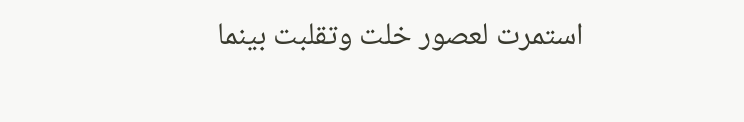استمرت لعصور خلت وتقلبت بينما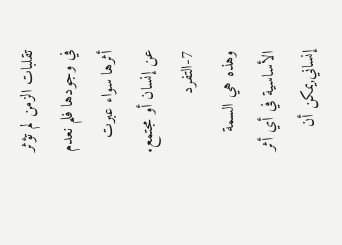تقلبات الزمن لم تؤثر في وجودها فلم نعدم أثرها سواء عبرت عن إنسان أو مجتمع.
7-التفرد
وهذه هي السمة الأساسية في أي أثر إنساني,يمكن أن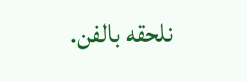نلحقه بالفن.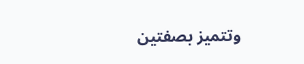وتتميز بصفتين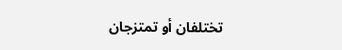تختلفان أو تمتزجان